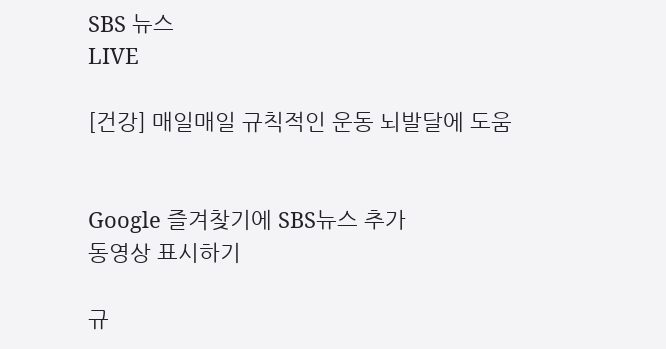SBS 뉴스
LIVE

[건강] 매일매일 규칙적인 운동 뇌발달에 도움


Google 즐겨찾기에 SBS뉴스 추가
동영상 표시하기

규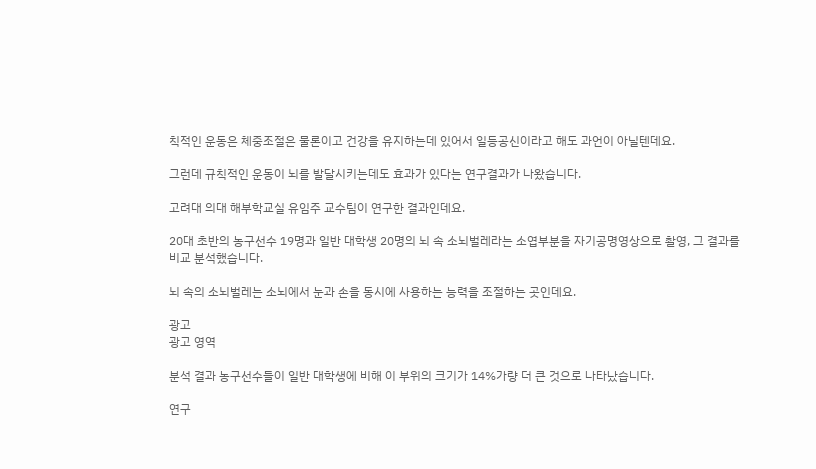칙적인 운동은 체중조절은 물론이고 건강을 유지하는데 있어서 일등공신이라고 해도 과언이 아닐텐데요.

그런데 규칙적인 운동이 뇌를 발달시키는데도 효과가 있다는 연구결과가 나왔습니다.

고려대 의대 해부학교실 유임주 교수팀이 연구한 결과인데요.

20대 초반의 농구선수 19명과 일반 대학생 20명의 뇌 속 소뇌벌레라는 소엽부분을 자기공명영상으로 촬영, 그 결과를 비교 분석했습니다.

뇌 속의 소뇌벌레는 소뇌에서 눈과 손을 동시에 사용하는 능력을 조절하는 곳인데요.

광고
광고 영역

분석 결과 농구선수들이 일반 대학생에 비해 이 부위의 크기가 14%가량 더 큰 것으로 나타났습니다.

연구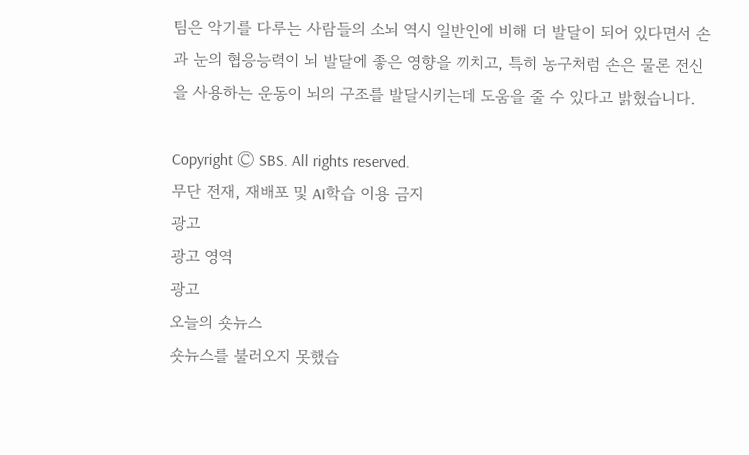팀은 악기를 다루는 사람들의 소뇌 역시 일반인에 비해 더 발달이 되어 있다면서 손과 눈의 협응능력이 뇌 발달에 좋은 영향을 끼치고, 특히 농구처럼 손은 물론 전신을 사용하는 운동이 뇌의 구조를 발달시키는데 도움을 줄 수 있다고 밝혔습니다.

Copyright Ⓒ SBS. All rights reserved.
무단 전재, 재배포 및 AI학습 이용 금지
광고
광고 영역
광고
오늘의 숏뉴스
숏뉴스를 불러오지 못했습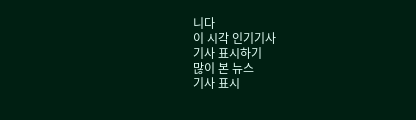니다
이 시각 인기기사
기사 표시하기
많이 본 뉴스
기사 표시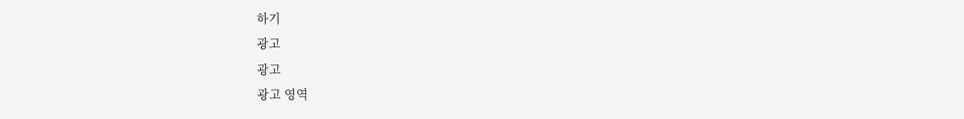하기
광고
광고
광고 영역